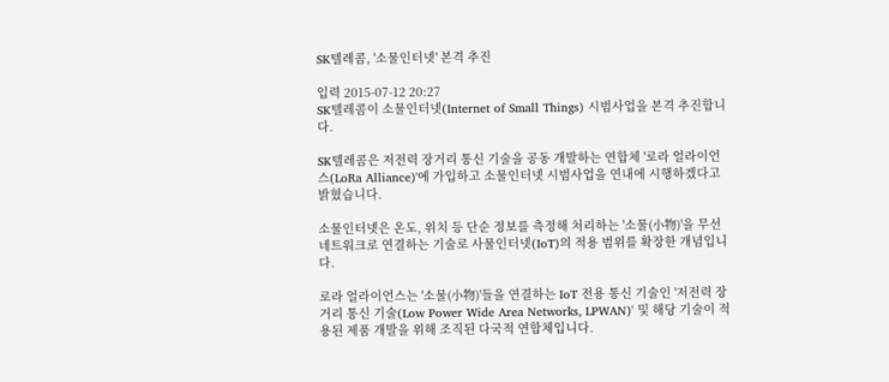SK텔레콤, '소물인터넷' 본격 추진

입력 2015-07-12 20:27
SK텔레콤이 소물인터넷(Internet of Small Things) 시범사업을 본격 추진합니다.

SK텔레콤은 저전력 장거리 통신 기술을 공동 개발하는 연합체 '로라 얼라이언스(LoRa Alliance)'에 가입하고 소물인터넷 시범사업을 연내에 시행하겠다고 밝혔습니다.

소물인터넷은 온도, 위치 등 단순 정보를 측정해 처리하는 '소물(小物)'을 무선 네트워크로 연결하는 기술로 사물인터넷(IoT)의 적용 범위를 확장한 개념입니다.

로라 얼라이언스는 '소물(小物)'들을 연결하는 IoT 전용 통신 기술인 '저전력 장거리 통신 기술(Low Power Wide Area Networks, LPWAN)' 및 해당 기술이 적용된 제품 개발을 위해 조직된 다국적 연합체입니다.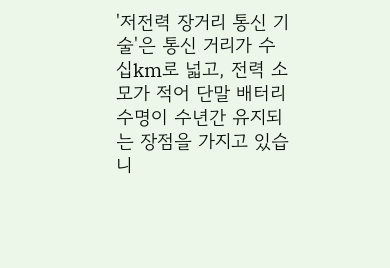'저전력 장거리 통신 기술'은 통신 거리가 수십km로 넓고, 전력 소모가 적어 단말 배터리 수명이 수년간 유지되는 장점을 가지고 있습니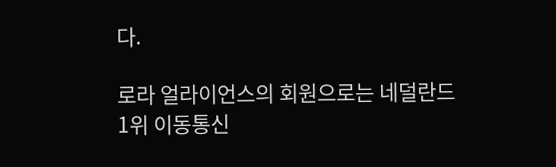다.

로라 얼라이언스의 회원으로는 네덜란드 1위 이동통신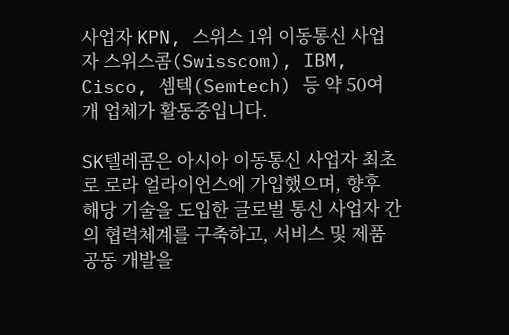사업자 KPN, 스위스 1위 이동통신 사업자 스위스콤(Swisscom), IBM, Cisco, 셈텍(Semtech) 등 약 50여 개 업체가 활동중입니다.

SK텔레콤은 아시아 이동통신 사업자 최초로 로라 얼라이언스에 가입했으며, 향후 해당 기술을 도입한 글로벌 통신 사업자 간의 협력체계를 구축하고, 서비스 및 제품 공동 개발을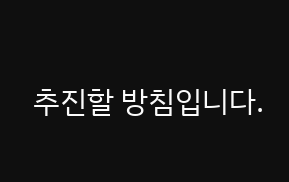추진할 방침입니다.